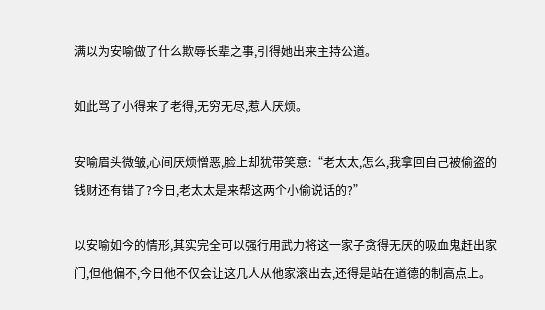满以为安喻做了什么欺辱长辈之事,引得她出来主持公道。

如此骂了小得来了老得,无穷无尽,惹人厌烦。

安喻眉头微皱,心间厌烦憎恶,脸上却犹带笑意:“老太太,怎么,我拿回自己被偷盗的钱财还有错了?今日,老太太是来帮这两个小偷说话的?”

以安喻如今的情形,其实完全可以强行用武力将这一家子贪得无厌的吸血鬼赶出家门,但他偏不,今日他不仅会让这几人从他家滚出去,还得是站在道德的制高点上。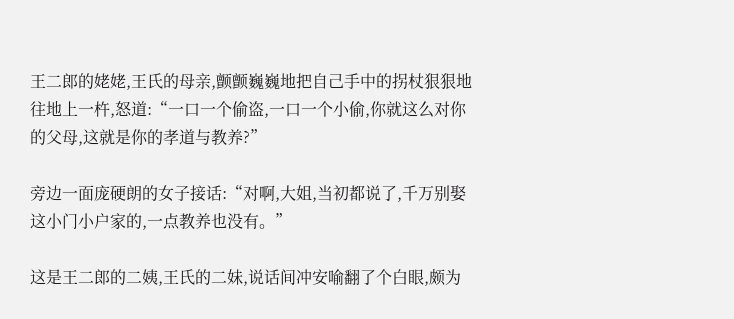王二郎的姥姥,王氏的母亲,颤颤巍巍地把自己手中的拐杖狠狠地往地上一杵,怒道:“一口一个偷盗,一口一个小偷,你就这么对你的父母,这就是你的孝道与教养?”

旁边一面庞硬朗的女子接话:“对啊,大姐,当初都说了,千万别娶这小门小户家的,一点教养也没有。”

这是王二郎的二姨,王氏的二妹,说话间冲安喻翻了个白眼,颇为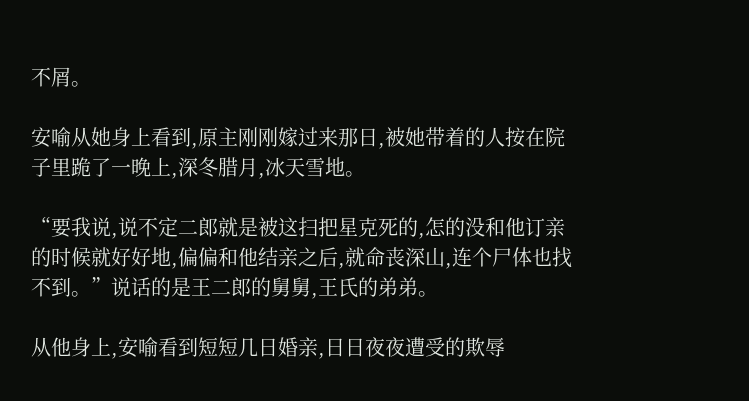不屑。

安喻从她身上看到,原主刚刚嫁过来那日,被她带着的人按在院子里跪了一晚上,深冬腊月,冰天雪地。

“要我说,说不定二郎就是被这扫把星克死的,怎的没和他订亲的时候就好好地,偏偏和他结亲之后,就命丧深山,连个尸体也找不到。”说话的是王二郎的舅舅,王氏的弟弟。

从他身上,安喻看到短短几日婚亲,日日夜夜遭受的欺辱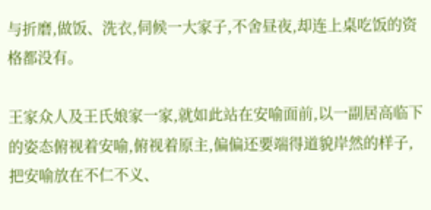与折磨,做饭、洗衣,伺候一大家子,不舍昼夜,却连上桌吃饭的资格都没有。

王家众人及王氏娘家一家,就如此站在安喻面前,以一副居高临下的姿态俯视着安喻,俯视着原主,偏偏还要端得道貌岸然的样子,把安喻放在不仁不义、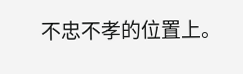不忠不孝的位置上。